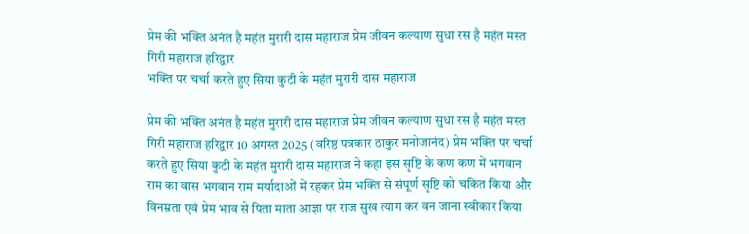प्रेम की भक्ति अनंत है महंत मुरारी दास महाराज प्रेम जीवन कल्याण सुधा रस है महंत मस्त गिरी महाराज हरिद्वार
भक्ति पर चर्चा करते हुए सिया कुटी के महंत मुरारी दास महाराज

प्रेम की भक्ति अनंत है महंत मुरारी दास महाराज प्रेम जीवन कल्याण सुधा रस है महंत मस्त गिरी महाराज हरिद्वार 10 अगस्त 2025 (वरिष्ठ पत्रकार ठाकुर मनोजानंद) प्रेम भक्ति पर चर्चा करते हुए सिया कुटी के महंत मुरारी दास महाराज ने कहा इस सृष्टि के कण कण में भगवान राम का वास भगवान राम मर्यादाओं में रहकर प्रेम भक्ति से संपूर्ण सृष्टि को चकित किया और विनम्रता एवं प्रेम भाव से पिता माता आज्ञा पर राज सुख त्याग कर वन जाना स्वीकार किया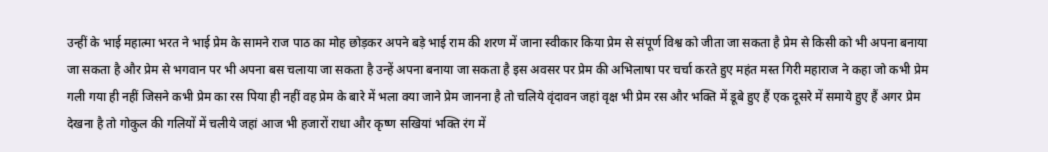उन्हीं के भाई महात्मा भरत ने भाई प्रेम के सामने राज पाठ का मोह छोड़कर अपने बड़े भाई राम की शरण में जाना स्वीकार किया प्रेम से संपूर्ण विश्व को जीता जा सकता है प्रेम से किसी को भी अपना बनाया जा सकता है और प्रेम से भगवान पर भी अपना बस चलाया जा सकता है उन्हें अपना बनाया जा सकता है इस अवसर पर प्रेम की अभिलाषा पर चर्चा करते हुए महंत मस्त गिरी महाराज ने कहा जो कभी प्रेम गली गया ही नहीं जिसने कभी प्रेम का रस पिया ही नहीं वह प्रेम के बारे में भला क्या जाने प्रेम जानना है तो चलिये वृंदावन जहां वृक्ष भी प्रेम रस और भक्ति में डूबे हुए हैं एक दूसरे में समाये हुए हैं अगर प्रेम देखना है तो गोकुल की गलियों में चलीये जहां आज भी हजारों राधा और कृष्ण सखियां भक्ति रंग में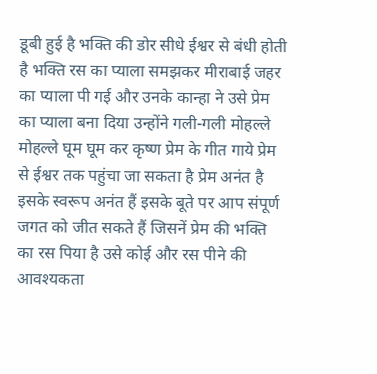डूबी हुई है भक्ति की डोर सीधे ईश्वर से बंधी होती है भक्ति रस का प्याला समझकर मीराबाई जहर का प्याला पी गई और उनके कान्हा ने उसे प्रेम का प्याला बना दिया उन्होंने गली-गली मोहल्ले मोहल्ले घूम घूम कर कृष्ण प्रेम के गीत गाये प्रेम से ईश्वर तक पहुंचा जा सकता है प्रेम अनंत है इसके स्वरूप अनंत हैं इसके बूते पर आप संपूर्ण जगत को जीत सकते हैं जिसनें प्रेम की भक्ति का रस पिया है उसे कोई और रस पीने की आवश्यकता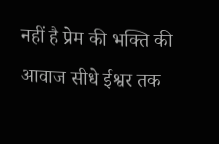नहीं है प्रेम की भक्ति की आवाज सीधे ईश्वर तक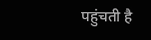पहुंचती है